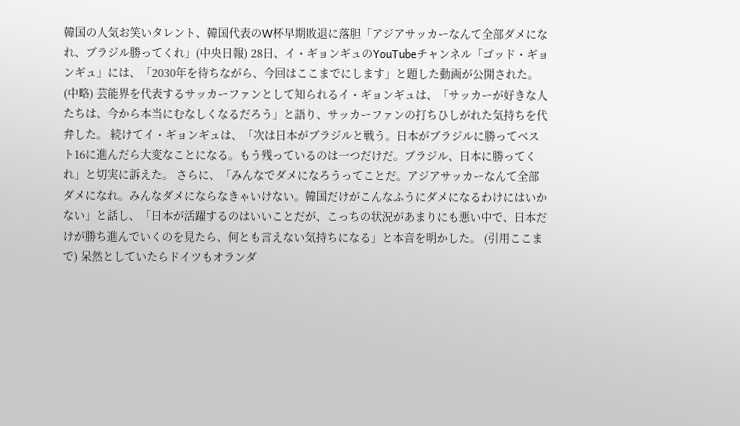韓国の人気お笑いタレント、韓国代表のW杯早期敗退に落胆「アジアサッカーなんて全部ダメになれ、ブラジル勝ってくれ」(中央日報) 28日、イ・ギョンギュのYouTubeチャンネル「ゴッド・ギョンギュ」には、「2030年を待ちながら、今回はここまでにします」と題した動画が公開された。 (中略) 芸能界を代表するサッカーファンとして知られるイ・ギョンギュは、「サッカーが好きな人たちは、今から本当にむなしくなるだろう」と語り、サッカーファンの打ちひしがれた気持ちを代弁した。 続けてイ・ギョンギュは、「次は日本がブラジルと戦う。日本がブラジルに勝ってベスト16に進んだら大変なことになる。もう残っているのは一つだけだ。ブラジル、日本に勝ってくれ」と切実に訴えた。 さらに、「みんなでダメになろうってことだ。アジアサッカーなんて全部ダメになれ。みんなダメにならなきゃいけない。韓国だけがこんなふうにダメになるわけにはいかない」と話し、「日本が活躍するのはいいことだが、こっちの状況があまりにも悪い中で、日本だけが勝ち進んでいくのを見たら、何とも言えない気持ちになる」と本音を明かした。 (引用ここまで) 呆然としていたらドイツもオランダ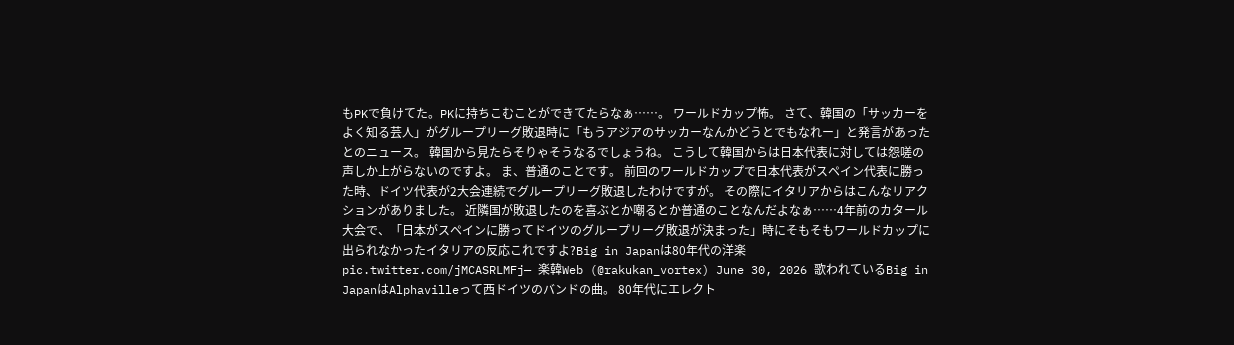もPKで負けてた。PKに持ちこむことができてたらなぁ……。 ワールドカップ怖。 さて、韓国の「サッカーをよく知る芸人」がグループリーグ敗退時に「もうアジアのサッカーなんかどうとでもなれー」と発言があったとのニュース。 韓国から見たらそりゃそうなるでしょうね。 こうして韓国からは日本代表に対しては怨嗟の声しか上がらないのですよ。 ま、普通のことです。 前回のワールドカップで日本代表がスペイン代表に勝った時、ドイツ代表が2大会連続でグループリーグ敗退したわけですが。 その際にイタリアからはこんなリアクションがありました。 近隣国が敗退したのを喜ぶとか嘲るとか普通のことなんだよなぁ……4年前のカタール大会で、「日本がスペインに勝ってドイツのグループリーグ敗退が決まった」時にそもそもワールドカップに出られなかったイタリアの反応これですよ?Big in Japanは80年代の洋楽 pic.twitter.com/jMCASRLMFj— 楽韓Web (@rakukan_vortex) June 30, 2026 歌われているBig in JapanはAlphavilleって西ドイツのバンドの曲。 80年代にエレクト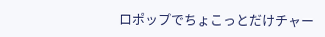ロポップでちょこっとだけチャー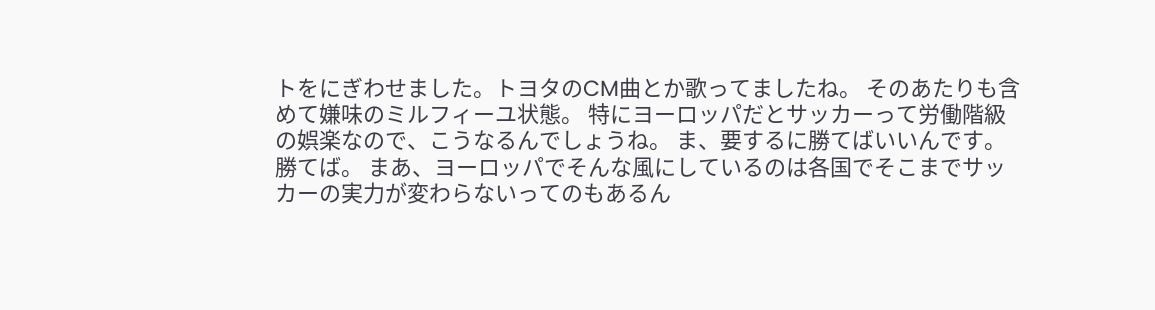トをにぎわせました。トヨタのCM曲とか歌ってましたね。 そのあたりも含めて嫌味のミルフィーユ状態。 特にヨーロッパだとサッカーって労働階級の娯楽なので、こうなるんでしょうね。 ま、要するに勝てばいいんです。勝てば。 まあ、ヨーロッパでそんな風にしているのは各国でそこまでサッカーの実力が変わらないってのもあるん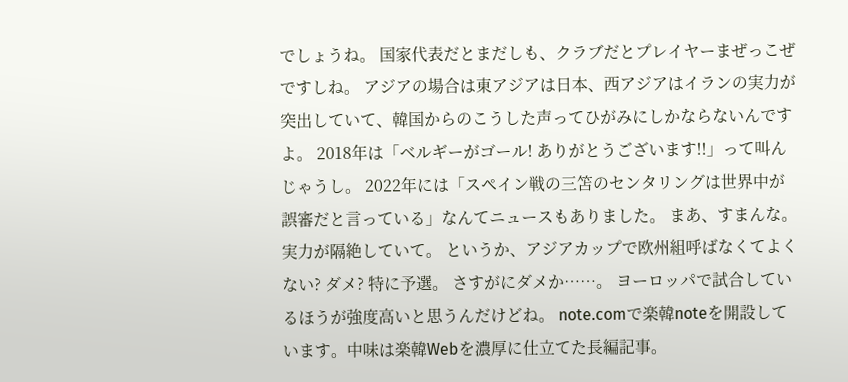でしょうね。 国家代表だとまだしも、クラブだとプレイヤーまぜっこぜですしね。 アジアの場合は東アジアは日本、西アジアはイランの実力が突出していて、韓国からのこうした声ってひがみにしかならないんですよ。 2018年は「ベルギーがゴール! ありがとうございます!!」って叫んじゃうし。 2022年には「スペイン戦の三笘のセンタリングは世界中が誤審だと言っている」なんてニュースもありました。 まあ、すまんな。実力が隔絶していて。 というか、アジアカップで欧州組呼ばなくてよくない? ダメ? 特に予選。 さすがにダメか……。 ヨーロッパで試合しているほうが強度高いと思うんだけどね。 note.comで楽韓noteを開設しています。中味は楽韓Webを濃厚に仕立てた長編記事。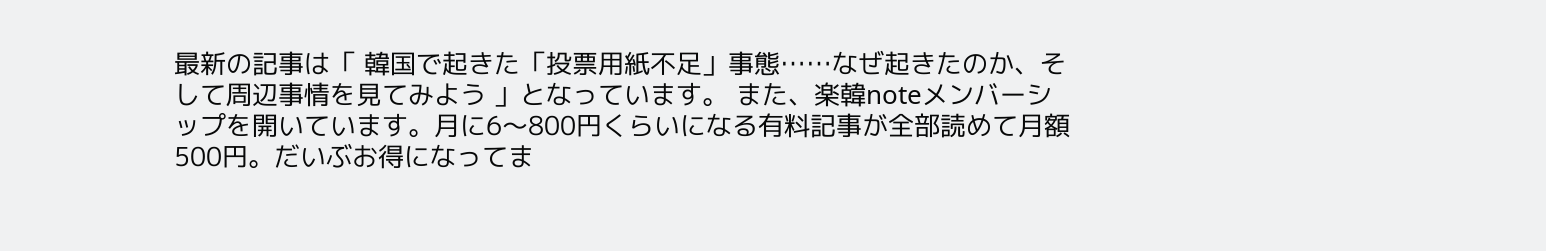最新の記事は「 韓国で起きた「投票用紙不足」事態……なぜ起きたのか、そして周辺事情を見てみよう 」となっています。 また、楽韓noteメンバーシップを開いています。月に6〜800円くらいになる有料記事が全部読めて月額500円。だいぶお得になってま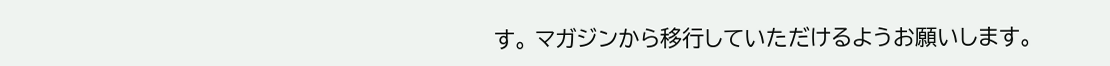す。 マガジンから移行していただけるようお願いします。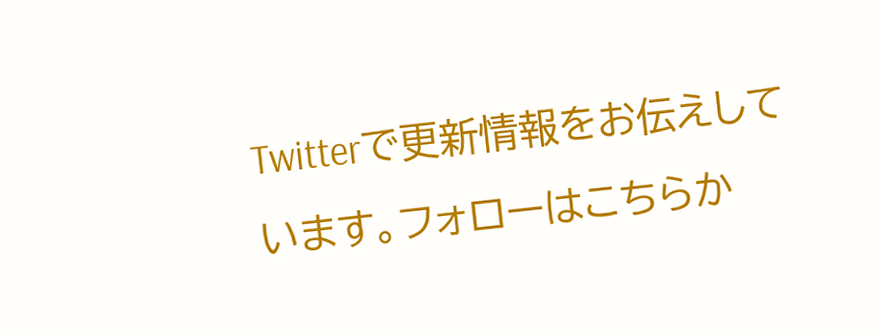Twitterで更新情報をお伝えしています。フォローはこちらか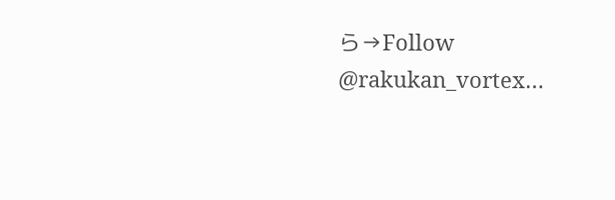ら→Follow @rakukan_vortex…